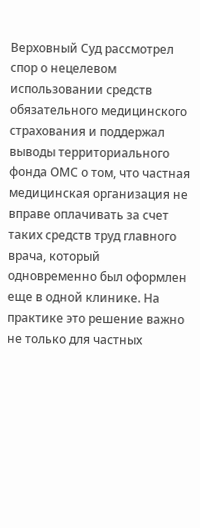Верховный Суд рассмотрел спор о нецелевом использовании средств обязательного медицинского страхования и поддержал выводы территориального фонда ОМС о том, что частная медицинская организация не вправе оплачивать за счет таких средств труд главного врача, который одновременно был оформлен еще в одной клинике. На практике это решение важно не только для частных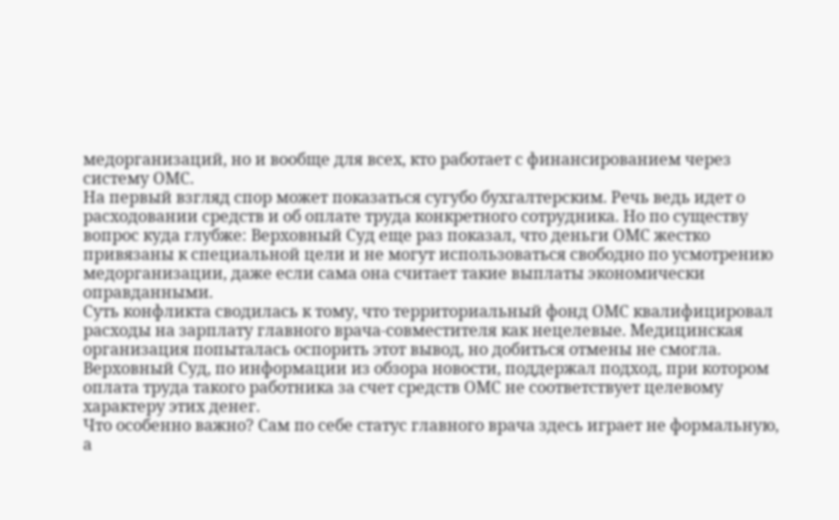медорганизаций, но и вообще для всех, кто работает с финансированием через систему ОМС.
На первый взгляд спор может показаться сугубо бухгалтерским. Речь ведь идет о расходовании средств и об оплате труда конкретного сотрудника. Но по существу вопрос куда глубже: Верховный Суд еще раз показал, что деньги ОМС жестко привязаны к специальной цели и не могут использоваться свободно по усмотрению медорганизации, даже если сама она считает такие выплаты экономически оправданными.
Суть конфликта сводилась к тому, что территориальный фонд ОМС квалифицировал расходы на зарплату главного врача-совместителя как нецелевые. Медицинская организация попыталась оспорить этот вывод, но добиться отмены не смогла. Верховный Суд, по информации из обзора новости, поддержал подход, при котором оплата труда такого работника за счет средств ОМС не соответствует целевому характеру этих денег.
Что особенно важно? Сам по себе статус главного врача здесь играет не формальную, а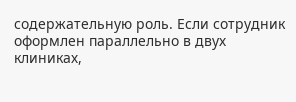содержательную роль. Если сотрудник оформлен параллельно в двух клиниках,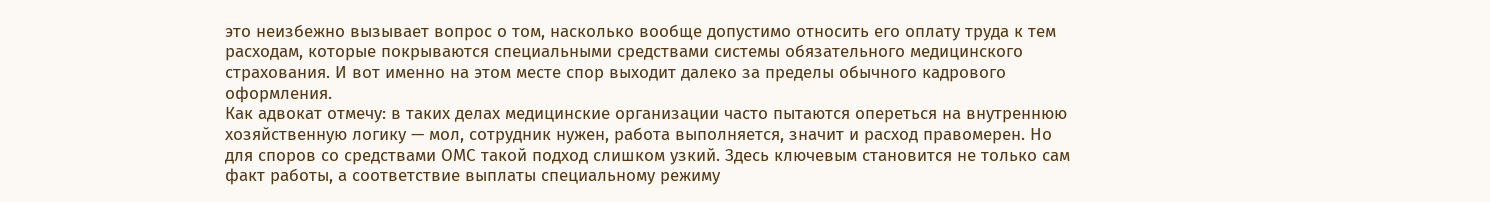это неизбежно вызывает вопрос о том, насколько вообще допустимо относить его оплату труда к тем расходам, которые покрываются специальными средствами системы обязательного медицинского страхования. И вот именно на этом месте спор выходит далеко за пределы обычного кадрового оформления.
Как адвокат отмечу: в таких делах медицинские организации часто пытаются опереться на внутреннюю хозяйственную логику — мол, сотрудник нужен, работа выполняется, значит и расход правомерен. Но для споров со средствами ОМС такой подход слишком узкий. Здесь ключевым становится не только сам факт работы, а соответствие выплаты специальному режиму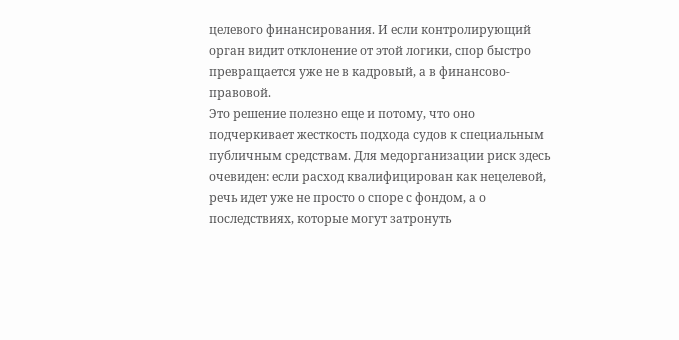целевого финансирования. И если контролирующий орган видит отклонение от этой логики, спор быстро превращается уже не в кадровый, а в финансово-правовой.
Это решение полезно еще и потому, что оно подчеркивает жесткость подхода судов к специальным публичным средствам. Для медорганизации риск здесь очевиден: если расход квалифицирован как нецелевой, речь идет уже не просто о споре с фондом, а о последствиях, которые могут затронуть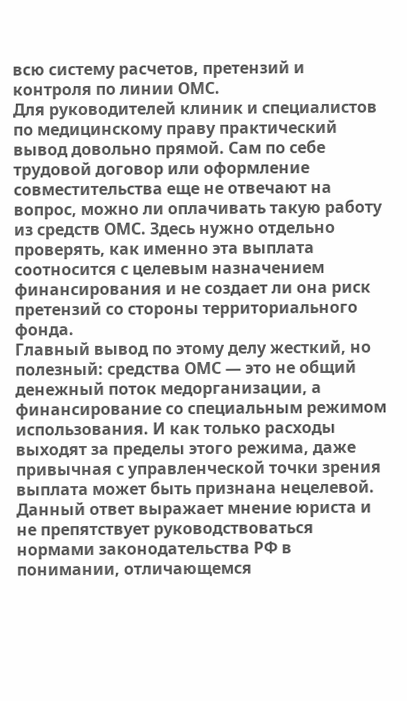всю систему расчетов, претензий и контроля по линии ОМС.
Для руководителей клиник и специалистов по медицинскому праву практический вывод довольно прямой. Сам по себе трудовой договор или оформление совместительства еще не отвечают на вопрос, можно ли оплачивать такую работу из средств ОМС. Здесь нужно отдельно проверять, как именно эта выплата соотносится с целевым назначением финансирования и не создает ли она риск претензий со стороны территориального фонда.
Главный вывод по этому делу жесткий, но полезный: средства ОМС — это не общий денежный поток медорганизации, а финансирование со специальным режимом использования. И как только расходы выходят за пределы этого режима, даже привычная с управленческой точки зрения выплата может быть признана нецелевой.
Данный ответ выражает мнение юриста и не препятствует руководствоваться нормами законодательства РФ в понимании, отличающемся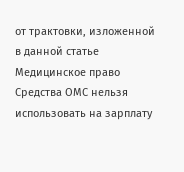от трактовки, изложенной в данной статье
Медицинское право
Средства ОМС нельзя использовать на зарплату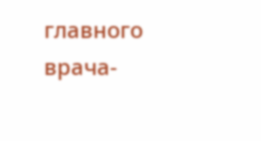главного врача-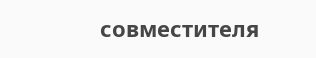совместителя